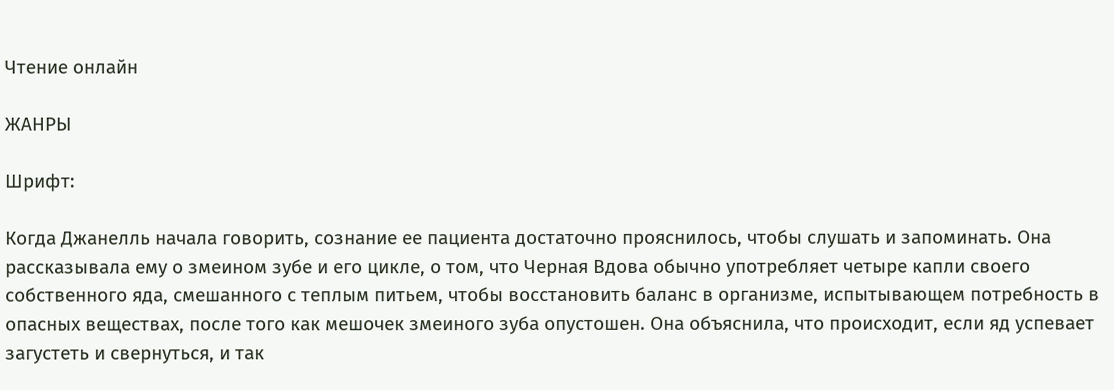Чтение онлайн

ЖАНРЫ

Шрифт:

Когда Джанелль начала говорить, сознание ее пациента достаточно прояснилось, чтобы слушать и запоминать. Она рассказывала ему о змеином зубе и его цикле, о том, что Черная Вдова обычно употребляет четыре капли своего собственного яда, смешанного с теплым питьем, чтобы восстановить баланс в организме, испытывающем потребность в опасных веществах, после того как мешочек змеиного зуба опустошен. Она объяснила, что происходит, если яд успевает загустеть и свернуться, и так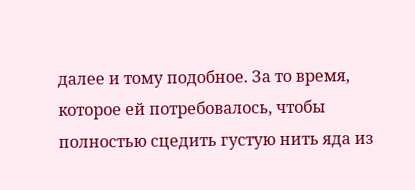далее и тому подобное. За то время, которое ей потребовалось, чтобы полностью сцедить густую нить яда из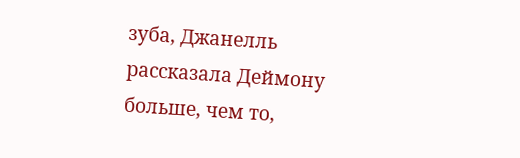зуба, Джанелль рассказала Деймону больше, чем то,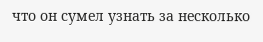что он сумел узнать за несколько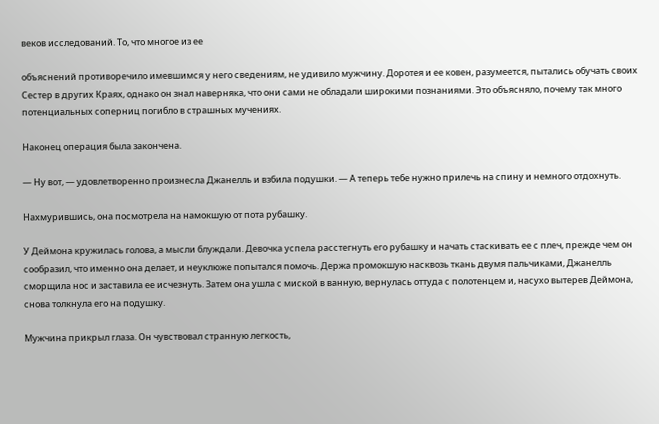веков исследований. То, что многое из ее

объяснений противоречило имевшимся у него сведениям, не удивило мужчину. Доротея и ее ковен, разумеется, пытались обучать своих Сестер в других Краях, однако он знал наверняка, что они сами не обладали широкими познаниями. Это объясняло, почему так много потенциальных соперниц погибло в страшных мучениях.

Наконец операция была закончена.

— Ну вот, — удовлетворенно произнесла Джанелль и взбила подушки. — А теперь тебе нужно прилечь на спину и немного отдохнуть.

Нахмурившись, она посмотрела на намокшую от пота рубашку.

У Деймона кружилась голова, а мысли блуждали. Девочка успела расстегнуть его рубашку и начать стаскивать ее с плеч, прежде чем он сообразил, что именно она делает, и неуклюже попытался помочь. Держа промокшую насквозь ткань двумя пальчиками, Джанелль сморщила нос и заставила ее исчезнуть. Затем она ушла с миской в ванную, вернулась оттуда с полотенцем и, насухо вытерев Деймона, снова толкнула его на подушку.

Мужчина прикрыл глаза. Он чувствовал странную легкость,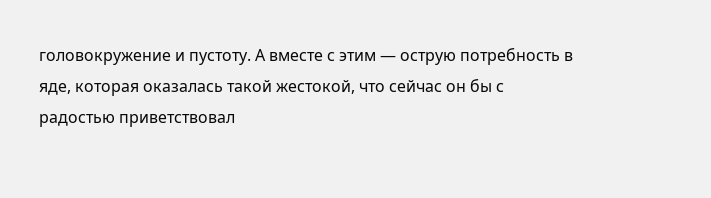головокружение и пустоту. А вместе с этим — острую потребность в яде, которая оказалась такой жестокой, что сейчас он бы с радостью приветствовал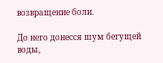возвращение боли.

До него донесся шум бегущей воды,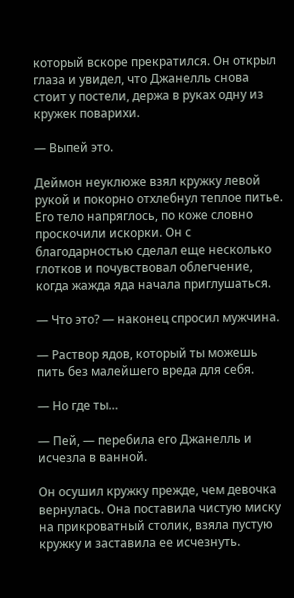который вскоре прекратился. Он открыл глаза и увидел, что Джанелль снова стоит у постели, держа в руках одну из кружек поварихи.

— Выпей это.

Деймон неуклюже взял кружку левой рукой и покорно отхлебнул теплое питье. Его тело напряглось, по коже словно проскочили искорки. Он с благодарностью сделал еще несколько глотков и почувствовал облегчение, когда жажда яда начала приглушаться.

— Что это? — наконец спросил мужчина.

— Раствор ядов, который ты можешь пить без малейшего вреда для себя.

— Но где ты…

— Пей, — перебила его Джанелль и исчезла в ванной.

Он осушил кружку прежде, чем девочка вернулась. Она поставила чистую миску на прикроватный столик, взяла пустую кружку и заставила ее исчезнуть.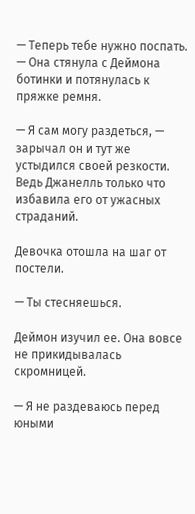— Теперь тебе нужно поспать. — Она стянула с Деймона ботинки и потянулась к пряжке ремня.

— Я сам могу раздеться, — зарычал он и тут же устыдился своей резкости. Ведь Джанелль только что избавила его от ужасных страданий.

Девочка отошла на шаг от постели.

— Ты стесняешься.

Деймон изучил ее. Она вовсе не прикидывалась скромницей.

— Я не раздеваюсь перед юными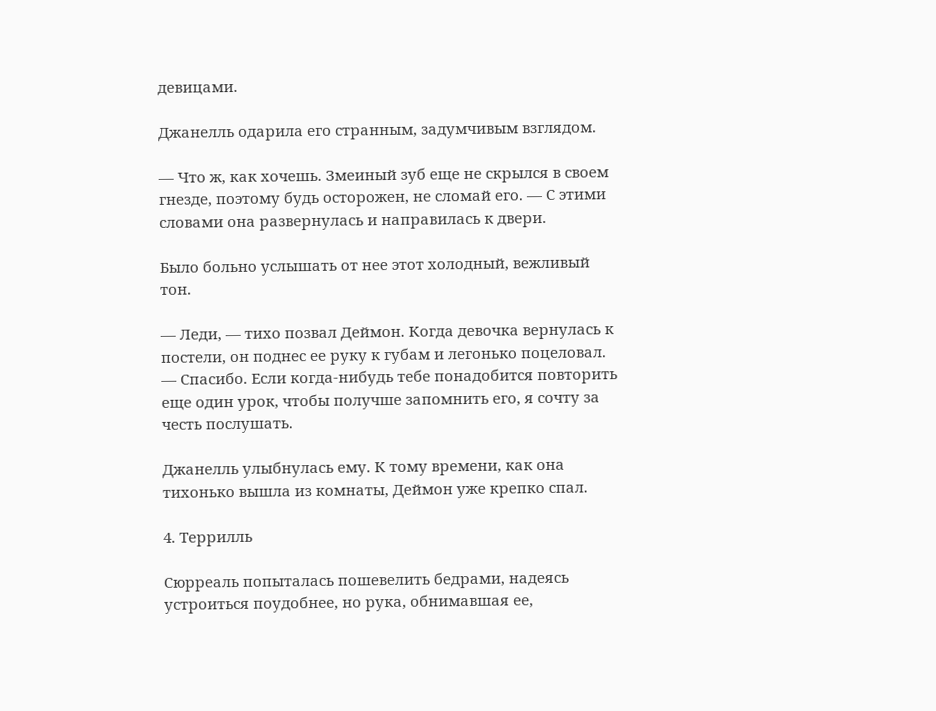девицами.

Джанелль одарила его странным, задумчивым взглядом.

— Что ж, как хочешь. Змеиный зуб еще не скрылся в своем гнезде, поэтому будь осторожен, не сломай его. — С этими словами она развернулась и направилась к двери.

Было больно услышать от нее этот холодный, вежливый тон.

— Леди, — тихо позвал Деймон. Когда девочка вернулась к постели, он поднес ее руку к губам и легонько поцеловал. — Спасибо. Если когда-нибудь тебе понадобится повторить еще один урок, чтобы получше запомнить его, я сочту за честь послушать.

Джанелль улыбнулась ему. К тому времени, как она тихонько вышла из комнаты, Деймон уже крепко спал.

4. Террилль

Сюрреаль попыталась пошевелить бедрами, надеясь устроиться поудобнее, но рука, обнимавшая ее,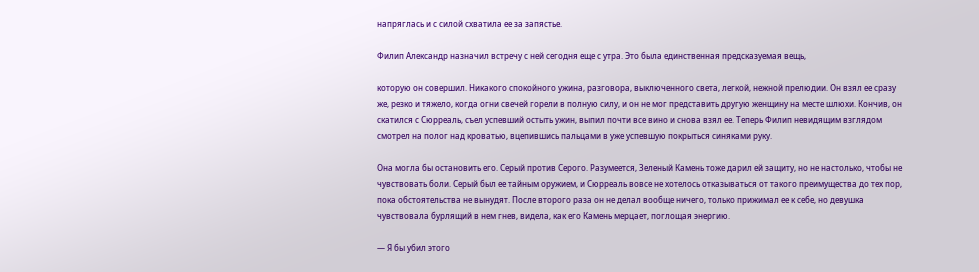напряглась и с силой схватила ее за запястье.

Филип Александр назначил встречу с ней сегодня еще с утра. Это была единственная предсказуемая вещь,

которую он совершил. Никакого спокойного ужина, разговора, выключенного света, легкой, нежной прелюдии. Он взял ее сразу же, резко и тяжело, когда огни свечей горели в полную силу, и он не мог представить другую женщину на месте шлюхи. Кончив, он скатился с Сюрреаль, съел успевший остыть ужин, выпил почти все вино и снова взял ее. Теперь Филип невидящим взглядом смотрел на полог над кроватью, вцепившись пальцами в уже успевшую покрыться синяками руку.

Она могла бы остановить его. Серый против Серого. Разумеется, Зеленый Камень тоже дарил ей защиту, но не настолько, чтобы не чувствовать боли. Серый был ее тайным оружием, и Сюрреаль вовсе не хотелось отказываться от такого преимущества до тех пор, пока обстоятельства не вынудят. После второго раза он не делал вообще ничего, только прижимал ее к себе, но девушка чувствовала бурлящий в нем гнев, видела, как его Камень мерцает, поглощая энергию.

— Я бы убил этого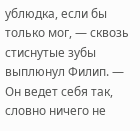ублюдка, если бы только мог, — сквозь стиснутые зубы выплюнул Филип. — Он ведет себя так, словно ничего не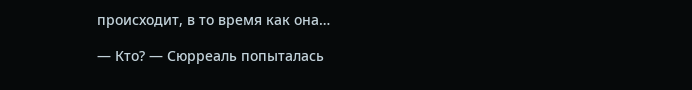происходит, в то время как она…

— Кто? — Сюрреаль попыталась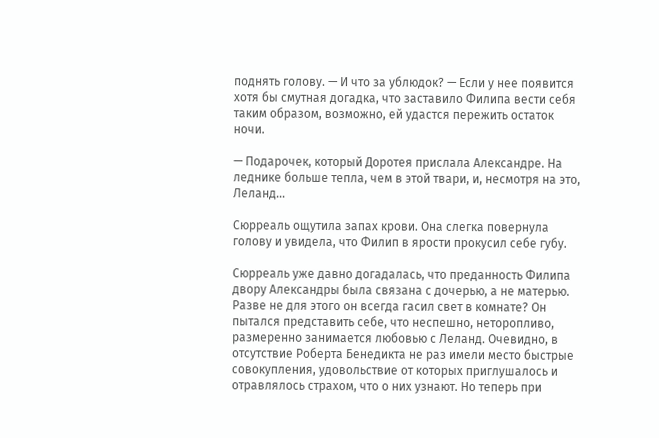поднять голову. — И что за ублюдок? — Если у нее появится хотя бы смутная догадка, что заставило Филипа вести себя таким образом, возможно, ей удастся пережить остаток ночи.

— Подарочек, который Доротея прислала Александре. На леднике больше тепла, чем в этой твари, и, несмотря на это, Леланд…

Сюрреаль ощутила запах крови. Она слегка повернула голову и увидела, что Филип в ярости прокусил себе губу.

Сюрреаль уже давно догадалась, что преданность Филипа двору Александры была связана с дочерью, а не матерью. Разве не для этого он всегда гасил свет в комнате? Он пытался представить себе, что неспешно, неторопливо, размеренно занимается любовью с Леланд. Очевидно, в отсутствие Роберта Бенедикта не раз имели место быстрые совокупления, удовольствие от которых приглушалось и отравлялось страхом, что о них узнают. Но теперь при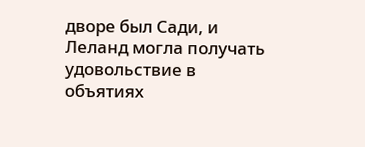дворе был Сади, и Леланд могла получать удовольствие в объятиях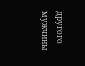другого мужчины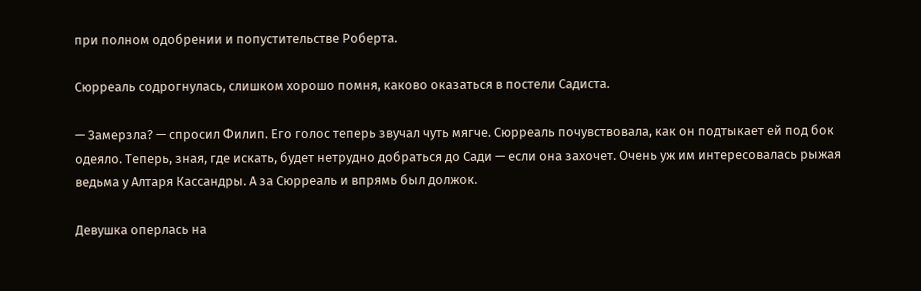при полном одобрении и попустительстве Роберта.

Сюрреаль содрогнулась, слишком хорошо помня, каково оказаться в постели Садиста.

— Замерзла? — спросил Филип. Его голос теперь звучал чуть мягче. Сюрреаль почувствовала, как он подтыкает ей под бок одеяло. Теперь, зная, где искать, будет нетрудно добраться до Сади — если она захочет. Очень уж им интересовалась рыжая ведьма у Алтаря Кассандры. А за Сюрреаль и впрямь был должок.

Девушка оперлась на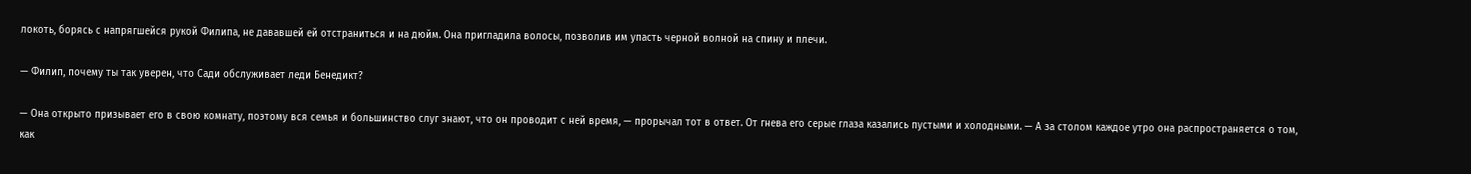локоть, борясь с напрягшейся рукой Филипа, не дававшей ей отстраниться и на дюйм. Она пригладила волосы, позволив им упасть черной волной на спину и плечи.

— Филип, почему ты так уверен, что Сади обслуживает леди Бенедикт?

— Она открыто призывает его в свою комнату, поэтому вся семья и большинство слуг знают, что он проводит с ней время, — прорычал тот в ответ. От гнева его серые глаза казались пустыми и холодными. — А за столом каждое утро она распространяется о том, как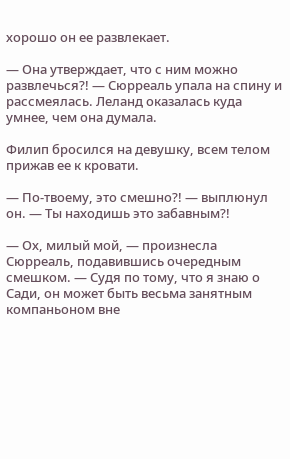хорошо он ее развлекает.

— Она утверждает, что с ним можно развлечься?! — Сюрреаль упала на спину и рассмеялась. Леланд оказалась куда умнее, чем она думала.

Филип бросился на девушку, всем телом прижав ее к кровати.

— По-твоему, это смешно?! — выплюнул он. — Ты находишь это забавным?!

— Ох, милый мой, — произнесла Сюрреаль, подавившись очередным смешком. — Судя по тому, что я знаю о Сади, он может быть весьма занятным компаньоном вне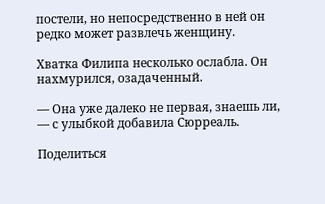постели, но непосредственно в ней он редко может развлечь женщину.

Хватка Филипа несколько ослабла. Он нахмурился, озадаченный.

— Она уже далеко не первая, знаешь ли, — с улыбкой добавила Сюрреаль.

Поделиться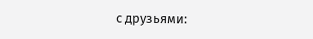с друзьями: